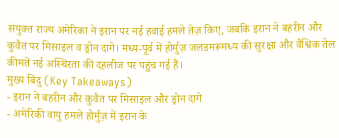संयुक्त राज्य अमेरिका ने इरान पर नई हवाई हमले तेज़ किए, जबकि इरान ने बहरीन और कुवैत पर मिसाइल व ड्रोन दागे। मध्य‑पूर्व में होर्मुज़ जलडमरूमध्य की सुरक्षा और वैश्विक तेल कीमतें नई अस्थिरता की दहलीज पर पहुंच गई हैं।
मुख्य बिंदु (Key Takeaways)
- इरान ने बहरीन और कुवैत पर मिसाइल और ड्रोन दागे
- अमेरिकी वायु हमले होर्मुज़ में इरान के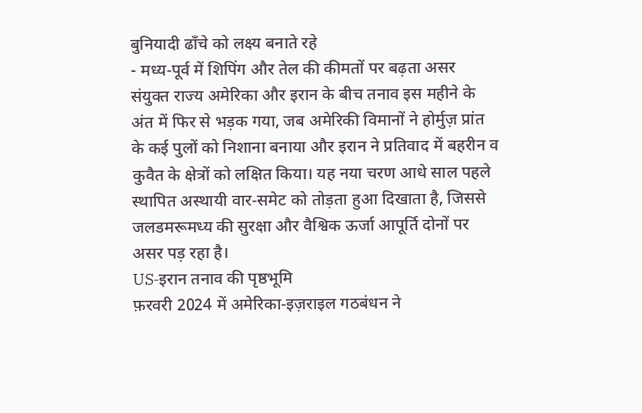बुनियादी ढाँचे को लक्ष्य बनाते रहे
- मध्य‑पूर्व में शिपिंग और तेल की कीमतों पर बढ़ता असर
संयुक्त राज्य अमेरिका और इरान के बीच तनाव इस महीने के अंत में फिर से भड़क गया, जब अमेरिकी विमानों ने होर्मुज़ प्रांत के कई पुलों को निशाना बनाया और इरान ने प्रतिवाद में बहरीन व कुवैत के क्षेत्रों को लक्षित किया। यह नया चरण आधे साल पहले स्थापित अस्थायी वार‑समेट को तोड़ता हुआ दिखाता है, जिससे जलडमरूमध्य की सुरक्षा और वैश्विक ऊर्जा आपूर्ति दोनों पर असर पड़ रहा है।
US‑इरान तनाव की पृष्ठभूमि
फ़रवरी 2024 में अमेरिका‑इज़राइल गठबंधन ने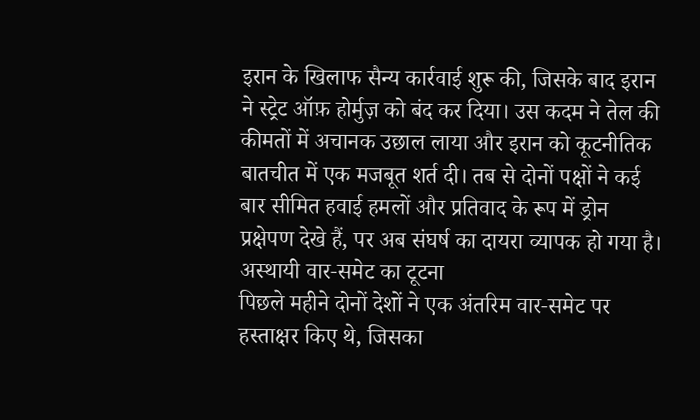इरान के खिलाफ सैन्य कार्रवाई शुरू की, जिसके बाद इरान ने स्ट्रेट ऑफ़ होर्मुज़ को बंद कर दिया। उस कदम ने तेल की कीमतों में अचानक उछाल लाया और इरान को कूटनीतिक बातचीत में एक मजबूत शर्त दी। तब से दोनों पक्षों ने कई बार सीमित हवाई हमलों और प्रतिवाद के रूप में ड्रोन प्रक्षेपण देखे हैं, पर अब संघर्ष का दायरा व्यापक हो गया है।
अस्थायी वार‑समेट का टूटना
पिछले महीने दोनों देशों ने एक अंतरिम वार‑समेट पर हस्ताक्षर किए थे, जिसका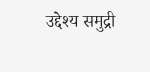उद्देश्य समुद्री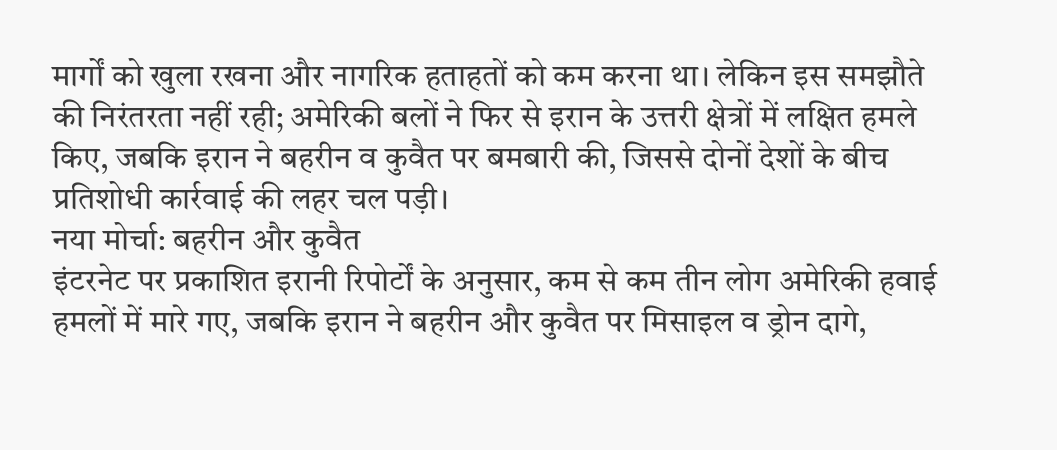मार्गों को खुला रखना और नागरिक हताहतों को कम करना था। लेकिन इस समझौते की निरंतरता नहीं रही; अमेरिकी बलों ने फिर से इरान के उत्तरी क्षेत्रों में लक्षित हमले किए, जबकि इरान ने बहरीन व कुवैत पर बमबारी की, जिससे दोनों देशों के बीच प्रतिशोधी कार्रवाई की लहर चल पड़ी।
नया मोर्चा: बहरीन और कुवैत
इंटरनेट पर प्रकाशित इरानी रिपोर्टों के अनुसार, कम से कम तीन लोग अमेरिकी हवाई हमलों में मारे गए, जबकि इरान ने बहरीन और कुवैत पर मिसाइल व ड्रोन दागे,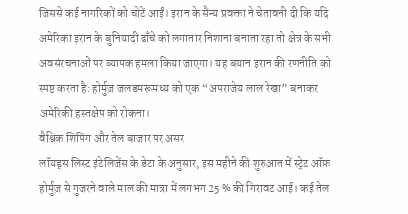जिससे कई नागरिकों को चोटें आईं। इरान के सैन्य प्रवक्ता ने चेतावनी दी कि यदि अमेरिका इरान के बुनियादी ढाँचे को लगातार निशाना बनाता रहा तो क्षेत्र के सभी अवसंरचनाओं पर व्यापक हमला किया जाएगा। यह बयान इरान की रणनीति को स्पष्ट करता है: होर्मुज़ जलडमरूमध्य को एक “अपराजेय लाल रेखा” बनाकर अमेरिकी हस्तक्षेप को रोकना।
वैश्विक शिपिंग और तेल बाजार पर असर
लॉयड्स लिस्ट इंटेलिजेंस के डेटा के अनुसार, इस महीने की शुरुआत में स्ट्रेट ऑफ़ होर्मुज़ से गुजरने वाले माल की मात्रा में लगभग 25 % की गिरावट आई। कई तेल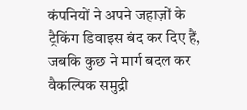कंपनियों ने अपने जहाज़ों के ट्रैकिंग डिवाइस बंद कर दिए हैं, जबकि कुछ ने मार्ग बदल कर वैकल्पिक समुद्री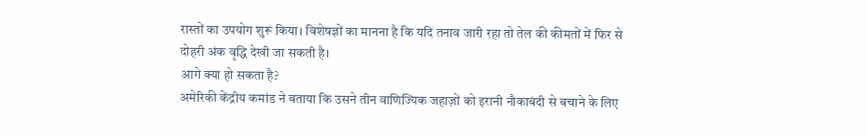रास्तों का उपयोग शुरू किया। विशेषज्ञों का मानना है कि यदि तनाव जारी रहा तो तेल की कीमतों में फिर से दोहरी अंक वृद्धि देखी जा सकती है।
आगे क्या हो सकता है?
अमेरिकी केंद्रीय कमांड ने बताया कि उसने तीन वाणिज्यिक जहाज़ों को इरानी नौकाबंदी से बचाने के लिए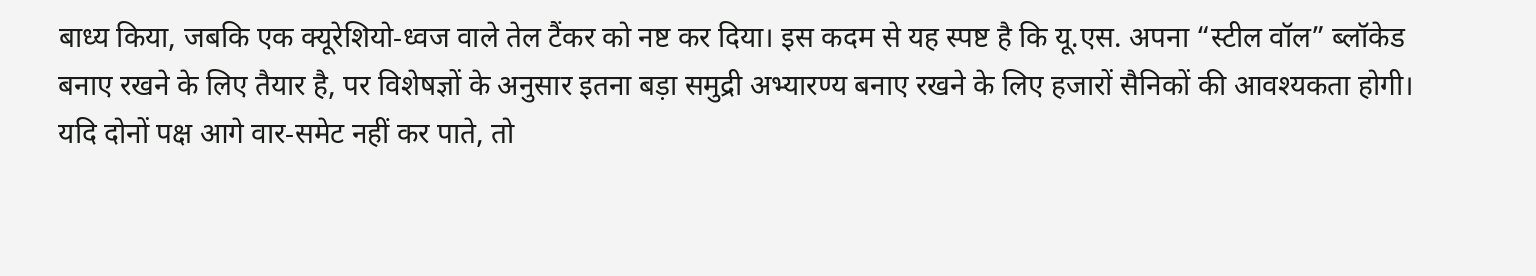बाध्य किया, जबकि एक क्यूरेशियो‑ध्वज वाले तेल टैंकर को नष्ट कर दिया। इस कदम से यह स्पष्ट है कि यू.एस. अपना “स्टील वॉल” ब्लॉकेड बनाए रखने के लिए तैयार है, पर विशेषज्ञों के अनुसार इतना बड़ा समुद्री अभ्यारण्य बनाए रखने के लिए हजारों सैनिकों की आवश्यकता होगी। यदि दोनों पक्ष आगे वार‑समेट नहीं कर पाते, तो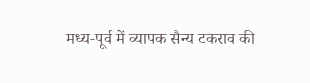मध्य‑पूर्व में व्यापक सैन्य टकराव की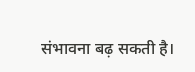संभावना बढ़ सकती है।